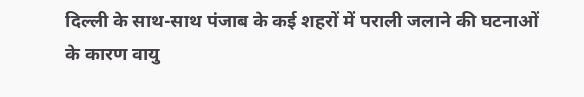दिल्ली के साथ-साथ पंजाब के कई शहरों में पराली जलाने की घटनाओं के कारण वायु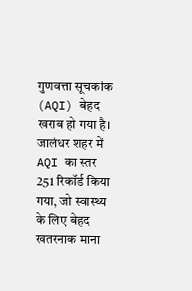गुणवत्ता सूचकांक (AQI) बेहद खराब हो गया है। जालंधर शहर में AQI का स्तर 251 रिकॉर्ड किया गया, जो स्वास्थ्य के लिए बेहद खतरनाक माना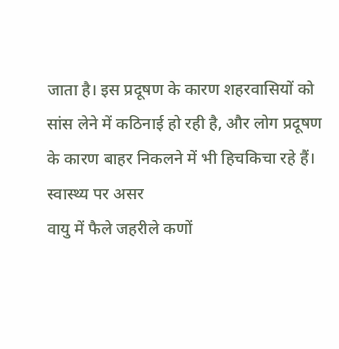जाता है। इस प्रदूषण के कारण शहरवासियों को सांस लेने में कठिनाई हो रही है, और लोग प्रदूषण के कारण बाहर निकलने में भी हिचकिचा रहे हैं।
स्वास्थ्य पर असर
वायु में फैले जहरीले कणों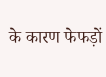के कारण फेफड़ों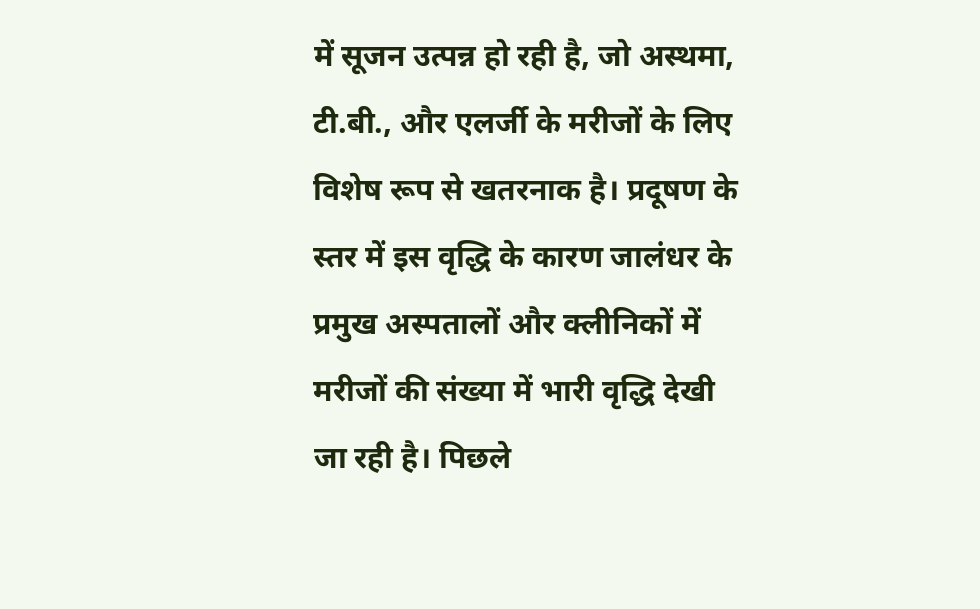में सूजन उत्पन्न हो रही है, जो अस्थमा, टी.बी., और एलर्जी के मरीजों के लिए विशेष रूप से खतरनाक है। प्रदूषण के स्तर में इस वृद्धि के कारण जालंधर के प्रमुख अस्पतालों और क्लीनिकों में मरीजों की संख्या में भारी वृद्धि देखी जा रही है। पिछले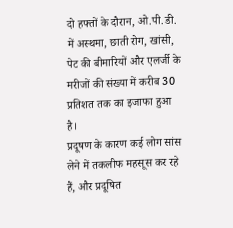दो हफ्तों के दौरान, ओ.पी.डी. में अस्थमा, छाती रोग, खांसी, पेट की बीमारियों और एलर्जी के मरीजों की संख्या में करीब 30 प्रतिशत तक का इजाफा हुआ है।
प्रदूषण के कारण कई लोग सांस लेने में तकलीफ महसूस कर रहे हैं, और प्रदूषित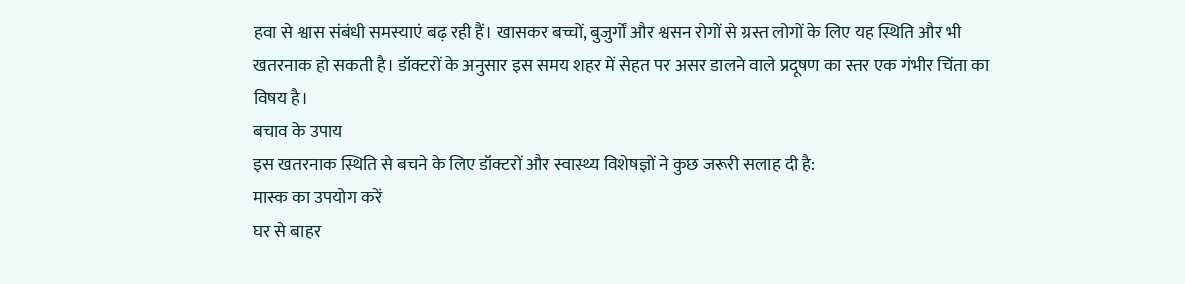हवा से श्वास संबंधी समस्याएं बढ़ रही हैं। खासकर बच्चों, बुजुर्गों और श्वसन रोगों से ग्रस्त लोगों के लिए यह स्थिति और भी खतरनाक हो सकती है। डॉक्टरों के अनुसार इस समय शहर में सेहत पर असर डालने वाले प्रदूषण का स्तर एक गंभीर चिंता का विषय है।
बचाव के उपाय
इस खतरनाक स्थिति से बचने के लिए डॉक्टरों और स्वास्थ्य विशेषज्ञों ने कुछ जरूरी सलाह दी है:
मास्क का उपयोग करें
घर से बाहर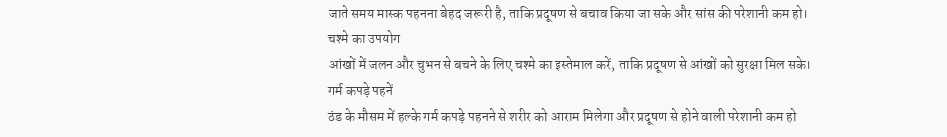जाते समय मास्क पहनना बेहद जरूरी है, ताकि प्रदूषण से बचाव किया जा सके और सांस की परेशानी कम हो।
चश्मे का उपयोग
आंखों में जलन और चुभन से बचने के लिए चश्मे का इस्तेमाल करें, ताकि प्रदूषण से आंखों को सुरक्षा मिल सके।
गर्म कपड़े पहनें
ठंड के मौसम में हल्के गर्म कपड़े पहनने से शरीर को आराम मिलेगा और प्रदूषण से होने वाली परेशानी कम हो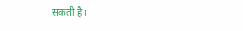सकती है।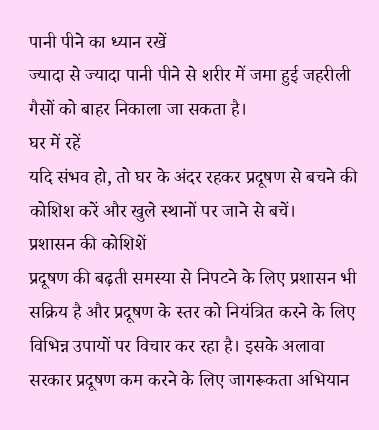पानी पीने का ध्यान रखें
ज्यादा से ज्यादा पानी पीने से शरीर में जमा हुई जहरीली गैसों को बाहर निकाला जा सकता है।
घर में रहें
यदि संभव हो, तो घर के अंदर रहकर प्रदूषण से बचने की कोशिश करें और खुले स्थानों पर जाने से बचें।
प्रशासन की कोशिशें
प्रदूषण की बढ़ती समस्या से निपटने के लिए प्रशासन भी सक्रिय है और प्रदूषण के स्तर को नियंत्रित करने के लिए विभिन्न उपायों पर विचार कर रहा है। इसके अलावा सरकार प्रदूषण कम करने के लिए जागरूकता अभियान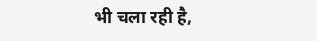भी चला रही है,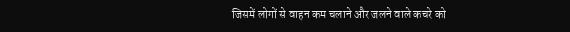जिसमें लोगों से वाहन कम चलाने और जलने वाले कचरे को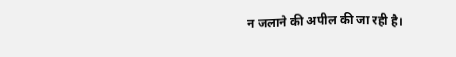न जलाने की अपील की जा रही है।